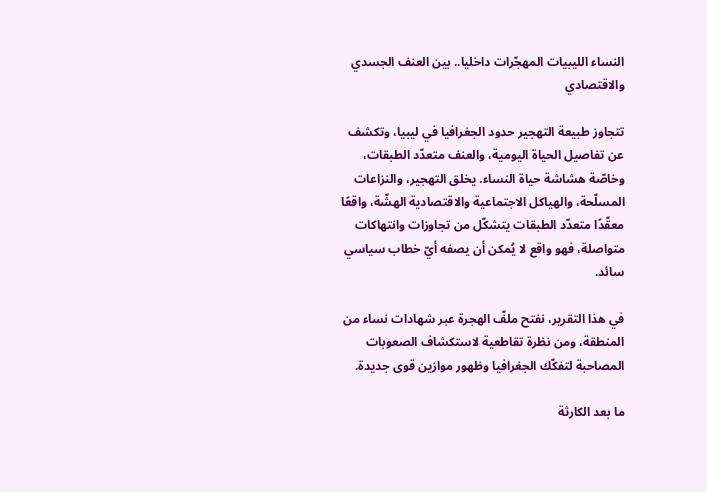النساء الليبيات المهجّرات داخليا.. بين العنف الجسدي والاقتصادي

تتجاوز طبيعة التهجير حدود الجغرافيا في ليبيا، وتكشف عن تفاصيل الحياة اليومية، والعنف متعدّد الطبقات، وخاصّة هشاشة حياة النساء. يخلق التهجير، والنزاعات المسلّحة، والهياكل الاجتماعية والاقتصادية الهشّة، واقعًا معقّدًا متعدّد الطبقات يتشكّل من تجاوزات وانتهاكات متواصلة، فهو واقع لا يُمكن أن يصفه أيّ خطاب سياسي سائد.

في هذا التقرير، نفتح ملفّ الهجرة عبر شهادات نساء من المنطقة، ومن نظرة تقاطعية لاستكشاف الصعوبات المصاحبة لتفكّك الجغرافيا وظهور موازين قوى جديدة.

ما بعد الكارثة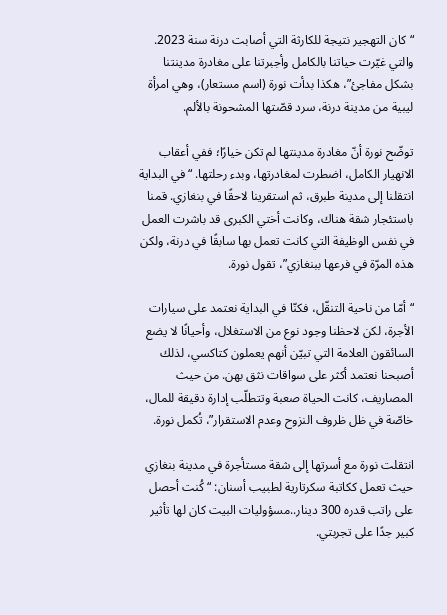“كان التهجير نتيجة للكارثة التي أصابت درنة سنة 2023. والتي غيّرت حياتنا بالكامل وأجبرتنا على مغادرة مدينتنا بشكل مفاجئ”، هكذا بدأت نورة (اسم مستعار)، وهي امرأة ليبية من مدينة درنة، سرد قصّتها المشحونة بالألم.

توضّح نورة أنّ مغادرة مدينتها لم تكن خيارًا؛ ففي أعقاب الانهيار الكامل، اضطرت لمغادرتها، وبدء رحلتها. “في البداية انتقلنا إلى مدينة طبرق، ثم استقرينا لاحقًا في بنغازي. قمنا باستئجار شقة هناك، وكانت أختي الكبرى قد باشرت العمل في نفس الوظيفة التي كانت تعمل بها سابقًا في درنة، ولكن هذه المرّة في فرعها ببنغازي”، تقول نورة.

“أمّا من ناحية التنقّل، فكنّا في البداية نعتمد على سيارات الأجرة، لكن لاحظنا وجود نوع من الاستغلال، وأحيانًا لا يضع السائقون العلامة التي تبيّن أنهم يعملون كتاكسي، لذلك أصبحنا نعتمد أكثر على سواقات نثق بهن. من حيث المصاريف، كانت الحياة صعبة وتتطلّب إدارة دقيقة للمال، خاصّة في ظل ظروف النزوح وعدم الاستقرار”، تُكمل نورة.

انتقلت نورة مع أسرتها إلى شقة مستأجرة في مدينة بنغازي حيث تعمل ككاتبة سكرتارية لطبيب أسنان: “كُنت أحصل على راتب قدره 300 دينار..مسؤوليات البيت كان لها تأثير كبير جدًا على تجربتي.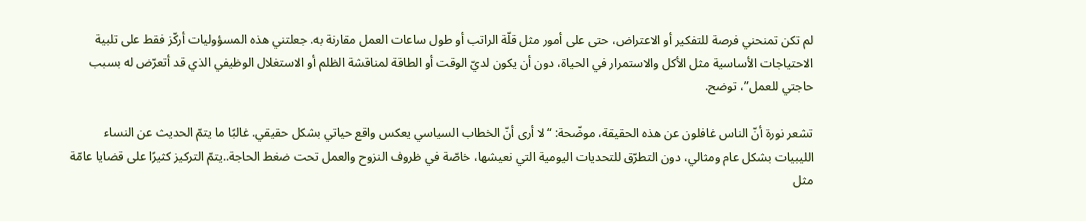لم تكن تمنحني فرصة للتفكير أو الاعتراض، حتى على أمور مثل قلّة الراتب أو طول ساعات العمل مقارنة به. جعلتني هذه المسؤوليات أركّز فقط على تلبية الاحتياجات الأساسية مثل الأكل والاستمرار في الحياة، دون أن يكون لديّ الوقت أو الطاقة لمناقشة الظلم أو الاستغلال الوظيفي الذي قد أتعرّض له بسبب حاجتي للعمل”، توضح.

تشعر نورة أنّ الناس غافلون عن هذه الحقيقة، موضّحة: “لا أرى أنّ الخطاب السياسي يعكس واقع حياتي بشكل حقيقي. غالبًا ما يتمّ الحديث عن النساء الليبيات بشكل عام ومثالي، دون التطرّق للتحديات اليومية التي نعيشها، خاصّة في ظروف النزوح والعمل تحت ضغط الحاجة..يتمّ التركيز كثيرًا على قضايا عامّة مثل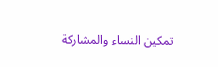تمكين النساء والمشاركة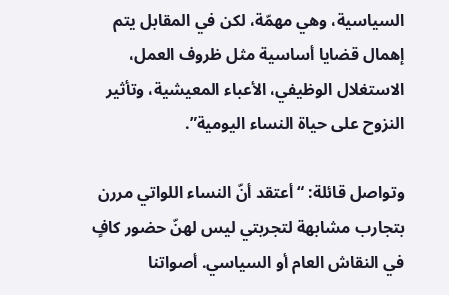السياسية، وهي مهمّة، لكن في المقابل يتم إهمال قضايا أساسية مثل ظروف العمل، الاستغلال الوظيفي، الأعباء المعيشية، وتأثير النزوح على حياة النساء اليومية”.

وتواصل قائلة: “أعتقد أنّ النساء اللواتي مررن بتجارب مشابهة لتجربتي ليس لهنّ حضور كافٍ في النقاش العام أو السياسي. أصواتنا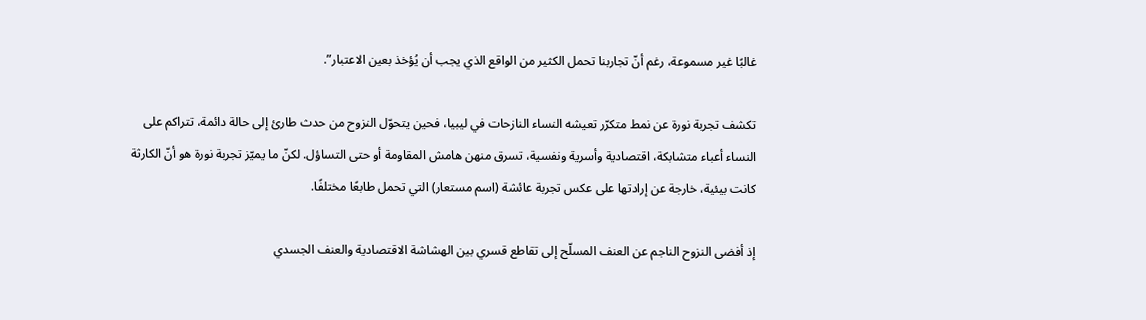غالبًا غير مسموعة، رغم أنّ تجاربنا تحمل الكثير من الواقع الذي يجب أن يُؤخذ بعين الاعتبار”.

تكشف تجربة نورة عن نمط متكرّر تعيشه النساء النازحات في ليبيا، فحين يتحوّل النزوح من حدث طارئ إلى حالة دائمة، تتراكم على النساء أعباء متشابكة، اقتصادية وأسرية ونفسية، تسرق منهن هامش المقاومة أو حتى التساؤل. لكنّ ما يميّز تجربة نورة هو أنّ الكارثة كانت بيئية، خارجة عن إرادتها على عكس تجربة عائشة (اسم مستعار) التي تحمل طابعًا مختلفًا.

إذ أفضى النزوح الناجم عن العنف المسلّح إلى تقاطع قسري بين الهشاشة الاقتصادية والعنف الجسدي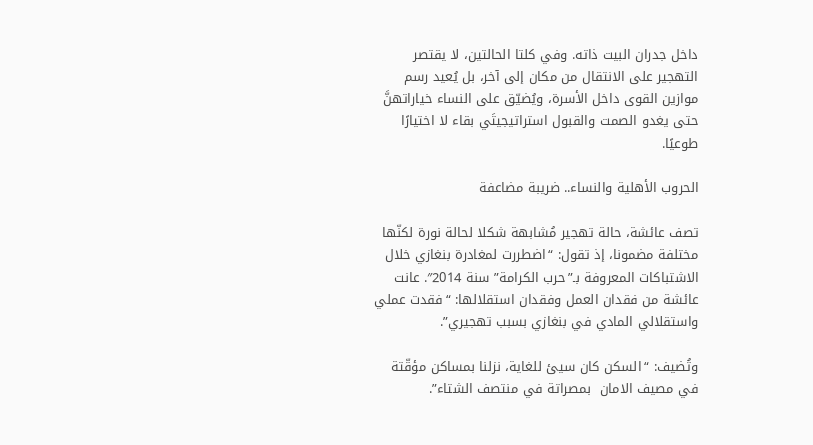داخل جدران البيت ذاته. وفي كلتا الحالتين، لا يقتصر التهجير على الانتقال من مكان إلى آخر، بل يُعيد رسم موازين القوى داخل الأسرة، ويُضيّق على النساء خياراتهنَّ حتى يغدو الصمت والقبول استراتيجيتَي بقاء لا اختيارًا طوعيًا.

الحروب الأهلية والنساء.. ضريبة مضاعفة

تصف عائشة، حالة تهجير مُشابهة شكلا لحالة نورة لكنّها مختلفة مضمونا، إذ تقول: “اضطررت لمغادرة بنغازي خلال الاشتباكات المعروفة بـ”حرب الكرامة” سنة 2014″. عانت عائشة من فقدان العمل وفقدان استقلالها: “فقدت عملي واستقلالي المادي في بنغازي بسبب تهجيري”.

وتُضيف: “السكن كان سيئ للغاية، نزلنا بمساكن مؤقّتة في مصيف الامان  بمصراتة في منتصف الشتاء”.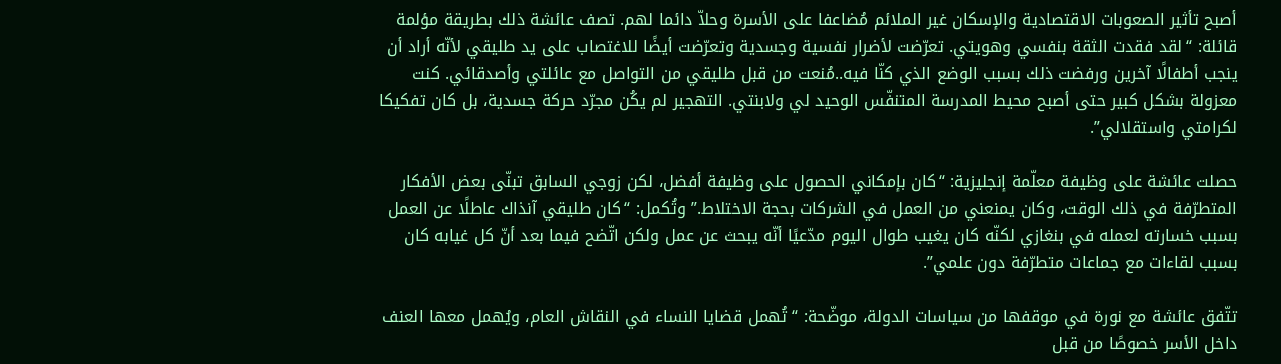أصبح تأثير الصعوبات الاقتصادية والإسكان غير الملائم مُضاعفا على الأسرة وحلاّ دائما لهم. تصف عائشة ذلك بطريقة مؤلمة قائلة: “لقد فقدت الثقة بنفسي وهويتي. تعرّضت لأضرار نفسية وجسدية وتعرّضت أيضًا للاغتصاب على يد طليقي لأنّه أراد أن ينجب أطفالًا آخرين ورفضت ذلك بسبب الوضع الذي كنّا فيه..مُنعت من قبل طليقي من التواصل مع عائلتي وأصدقائي. كنت معزولة بشكل كبير حتى أصبح محيط المدرسة المتنفّس الوحيد لي ولابنتي. التهجير لم يكُن مجرّد حركة جسدية، بل كان تفكيكا لكرامتي واستقلالي”.

حصلت عائشة على وظيفة معلّمة إنجليزية: “كان بإمكاني الحصول على وظيفة أفضل، لكن زوجي السابق تبنّى بعض الأفكار المتطرّفة في ذلك الوقت، وكان يمنعني من العمل في الشركات بحجة الاختلاط.” وتُكمل: “كان طليقي آنذاك عاطلًا عن العمل بسبب خسارته لعمله في بنغازي لكنّه كان يغيب طوال اليوم مدّعيًا أنّه يبحث عن عمل ولكن اتّضح فيما بعد أنّ كل غيابه كان بسبب لقاءات مع جماعات متطرّفة دون علمي”.

تتّفق عائشة مع نورة في موقفها من سياسات الدولة، موضّحة: “تُهمل قضايا النساء في النقاش العام، ويُهمل معها العنف داخل الأسر خصوصًا من قبل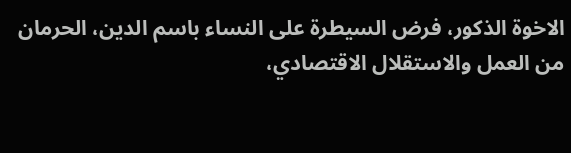الاخوة الذكور، فرض السيطرة على النساء باسم الدين، الحرمان من العمل والاستقلال الاقتصادي،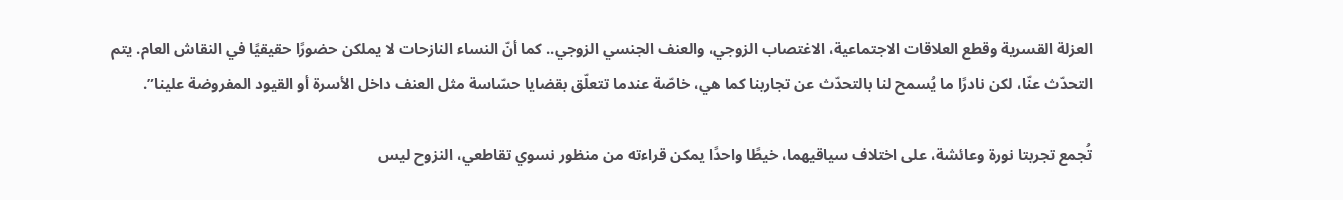العزلة القسرية وقطع العلاقات الاجتماعية، الاغتصاب الزوجي، والعنف الجنسي الزوجي.. كما أنّ النساء النازحات لا يملكن حضورًا حقيقيًا في النقاش العام. يتم التحدّث عنّا، لكن نادرًا ما يُسمح لنا بالتحدّث عن تجاربنا كما هي، خاصّة عندما تتعلّق بقضايا حسّاسة مثل العنف داخل الأسرة أو القيود المفروضة علينا”.

تُجمع تجربتا نورة وعائشة، على اختلاف سياقيهما، خيطًا واحدًا يمكن قراءته من منظور نسوي تقاطعي، النزوح ليس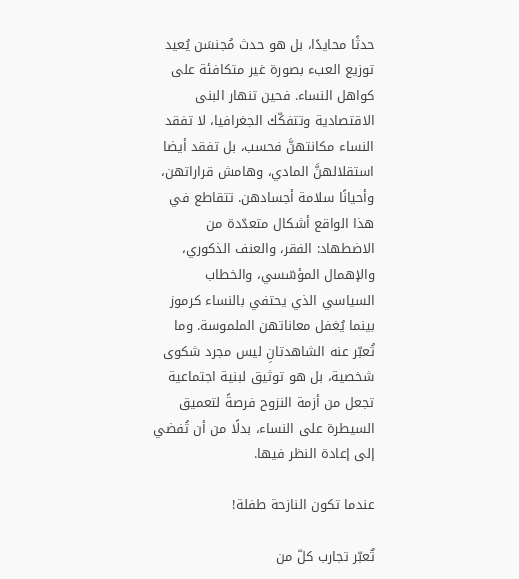حدثًا محايدًا، بل هو حدث مُجنسَن يُعيد توزيع العبء بصورة غير متكافئة على كواهل النساء. فحين تنهار البنى الاقتصادية وتتفكّك الجغرافيا، لا تفقد النساء مكانتهنَّ فحسب، بل تفقد أيضا استقلالهنَّ المادي، وهامش قراراتهن، وأحيانًا سلامة أجسادهن. تتقاطع في هذا الواقع أشكال متعدّدة من الاضطهاد: الفقر، والعنف الذكوري، والإهمال المؤسّسي، والخطاب السياسي الذي يحتفي بالنساء كرموز بينما يُغفل معاناتهن الملموسة. وما تُعبّر عنه الشاهدتانِ ليس مجرد شكوى شخصية، بل هو توثيق لبنية اجتماعية تجعل من أزمة النزوح فرصةً لتعميق السيطرة على النساء، بدلًا من أن تُفضي إلى إعادة النظر فيها.

عندما تكون النازحة طفلة!

تٌعبّر تجارب كلّ من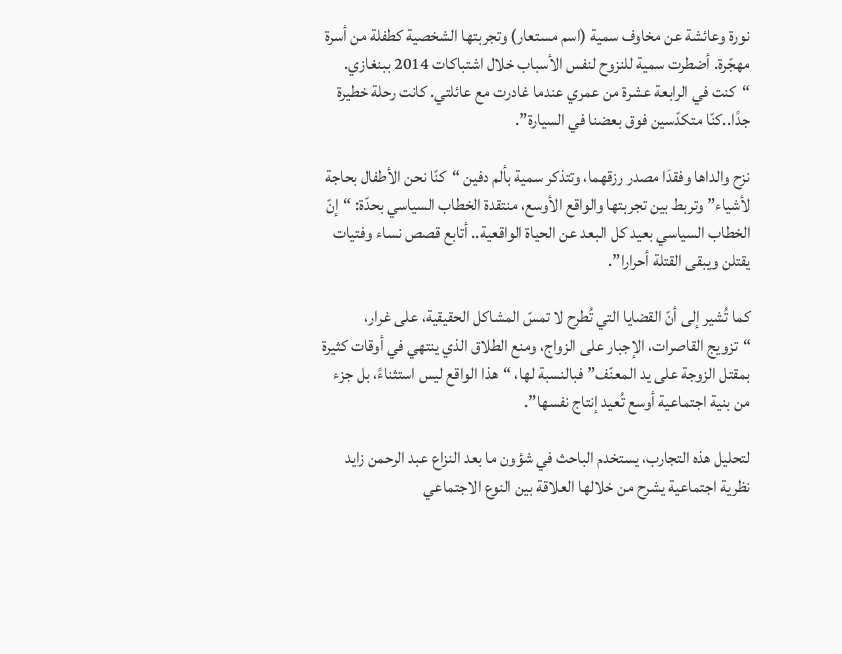نورة وعائشة عن مخاوف سمية (اسم مستعار) وتجربتها الشخصية كطفلة من أسرة مهجّرة. أضطرت سمية للنزوح لنفس الأسباب خلال اشتباكات 2014 ببنغازي. “كنت في الرابعة عشرة من عمري عندما غادرت مع عائلتي. كانت رحلة خطيرة جدًا..كنّا متكدّسين فوق بعضنا في السيارة”.

نزح والداها وفقدَا مصدر رزقهما، وتتذكر سمية بألم دفين “كنّا نحن الأطفال بحاجة لأشياء” وتربط بين تجربتها والواقع الأوسع، منتقدة الخطاب السياسي بحدّة: “إنّ الخطاب السياسي بعيد كل البعد عن الحياة الواقعية.. أتابع قصص نساء وفتيات يقتلن ويبقى القتلة أحرارا”.

كما تُشير إلى أنّ القضايا التي تُطرح لا تمسّ المشاكل الحقيقية، على غرار، “تزويج القاصرات، الإجبار على الزواج، ومنع الطلاق الذي ينتهي في أوقات كثيرة بمقتل الزوجة على يد المعنّف” فبالنسبة لها، “هذا الواقع ليس استثناءً، بل جزء من بنية اجتماعية أوسع تُعيد إنتاج نفسها”.

لتحليل هذه التجارب، يستخدم الباحث في شؤون ما بعد النزاع عبد الرحمن زايد نظرية اجتماعية يشرح من خلالها العلاقة بين النوع الاجتماعي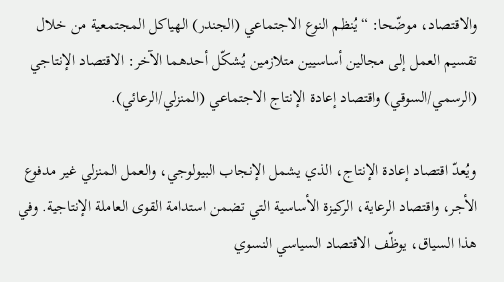والاقتصاد، موضّحا: “يُنظم النوع الاجتماعي (الجندر) الهياكل المجتمعية من خلال تقسيم العمل إلى مجالين أساسيين متلازمين يُشكّل أحدهما الآخر: الاقتصاد الإنتاجي (الرسمي/السوقي) واقتصاد إعادة الإنتاج الاجتماعي (المنزلي/الرعائي).

ويُعدّ اقتصاد إعادة الإنتاج، الذي يشمل الإنجاب البيولوجي، والعمل المنزلي غير مدفوع الأجر، واقتصاد الرعاية، الركيزة الأساسية التي تضمن استدامة القوى العاملة الإنتاجية. وفي هذا السياق، يوظّف الاقتصاد السياسي النسوي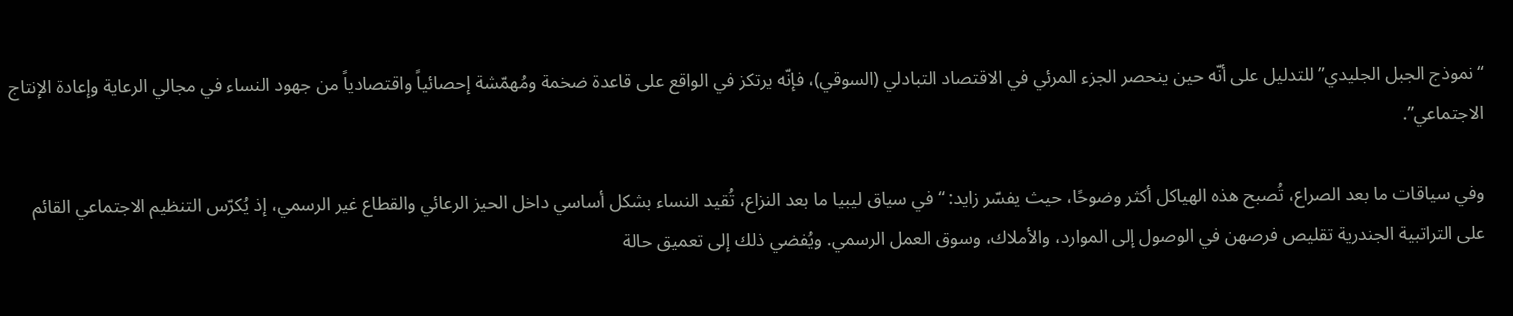“نموذج الجبل الجليدي” للتدليل على أنّه حين ينحصر الجزء المرئي في الاقتصاد التبادلي (السوقي)، فإنّه يرتكز في الواقع على قاعدة ضخمة ومُهمّشة إحصائياً واقتصادياً من جهود النساء في مجالي الرعاية وإعادة الإنتاج الاجتماعي”.

وفي سياقات ما بعد الصراع، تُصبح هذه الهياكل أكثر وضوحًا، حيث يفسّر زايد: “في سياق ليبيا ما بعد النزاع، تُقيد النساء بشكل أساسي داخل الحيز الرعائي والقطاع غير الرسمي، إذ يُكرّس التنظيم الاجتماعي القائم على التراتبية الجندرية تقليص فرصهن في الوصول إلى الموارد، والأملاك، وسوق العمل الرسمي. ويُفضي ذلك إلى تعميق حالة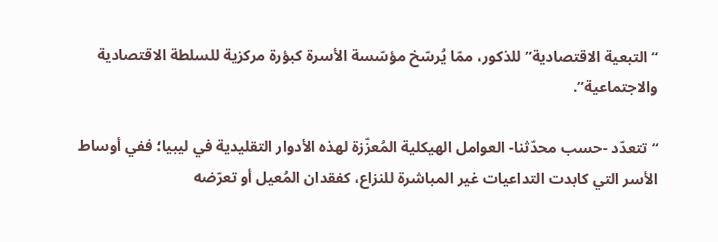“التبعية الاقتصادية” للذكور، ممّا يُرسّخ مؤسّسة الأسرة كبؤرة مركزية للسلطة الاقتصادية والاجتماعية”.

“تتعدّد -حسب محدّثنا- العوامل الهيكلية المُعزّزة لهذه الأدوار التقليدية في ليبيا؛ ففي أوساط الأسر التي كابدت التداعيات غير المباشرة للنزاع، كفقدان المُعيل أو تعرّضه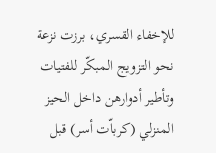للإخفاء القسري، برزت نزعة نحو التزويج المبكّر للفتيات وتأطير أدوارهن داخل الحيز المنزلي (كرباّت أسر) قبل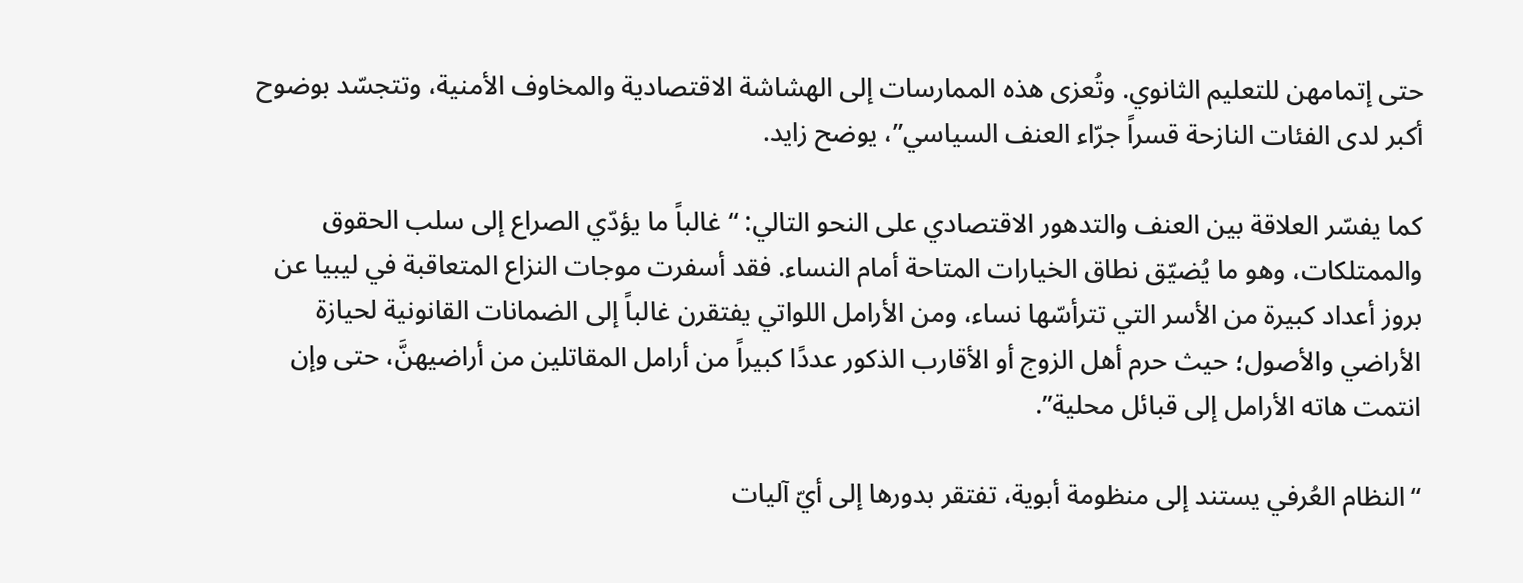حتى إتمامهن للتعليم الثانوي. وتُعزى هذه الممارسات إلى الهشاشة الاقتصادية والمخاوف الأمنية، وتتجسّد بوضوح أكبر لدى الفئات النازحة قسراً جرّاء العنف السياسي”، يوضح زايد.

كما يفسّر العلاقة بين العنف والتدهور الاقتصادي على النحو التالي: “غالباً ما يؤدّي الصراع إلى سلب الحقوق والممتلكات، وهو ما يُضيّق نطاق الخيارات المتاحة أمام النساء. فقد أسفرت موجات النزاع المتعاقبة في ليبيا عن بروز أعداد كبيرة من الأسر التي تترأسّها نساء، ومن الأرامل اللواتي يفتقرن غالباً إلى الضمانات القانونية لحيازة الأراضي والأصول؛ حيث حرم أهل الزوج أو الأقارب الذكور عددًا كبيراً من أرامل المقاتلين من أراضيهنَّ، حتى وإن انتمت هاته الأرامل إلى قبائل محلية”.

“النظام العُرفي يستند إلى منظومة أبوية، تفتقر بدورها إلى أيّ آليات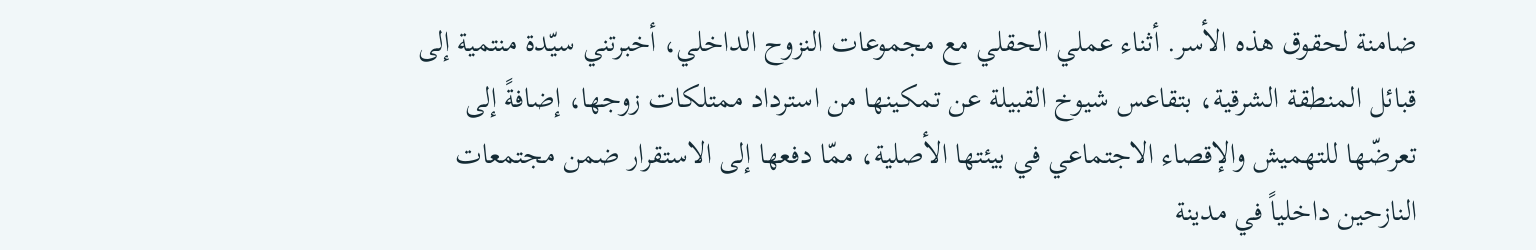ضامنة لحقوق هذه الأسر. أثناء عملي الحقلي مع مجموعات النزوح الداخلي، أخبرتني سيّدة منتمية إلى قبائل المنطقة الشرقية، بتقاعس شيوخ القبيلة عن تمكينها من استرداد ممتلكات زوجها، إضافةً إلى تعرضّها للتهميش والإقصاء الاجتماعي في بيئتها الأصلية، ممّا دفعها إلى الاستقرار ضمن مجتمعات النازحين داخلياً في مدينة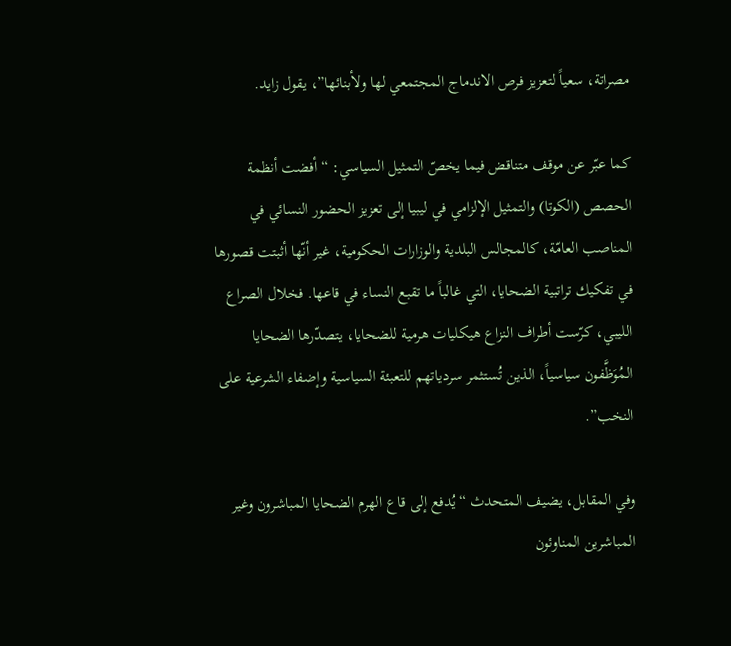مصراتة، سعياً لتعزيز فرص الاندماج المجتمعي لها ولأبنائها”، يقول زايد.

كما عبّر عن موقف متناقض فيما يخصّ التمثيل السياسي: “أفضت أنظمة الحصص (الكوتا) والتمثيل الإلزامي في ليبيا إلى تعزيز الحضور النسائي في المناصب العامّة، كالمجالس البلدية والوزارات الحكومية، غير أنّها أثبتت قصورها في تفكيك تراتبية الضحايا، التي غالباً ما تقبع النساء في قاعها. فخلال الصراع الليبي، كرّست أطراف النزاع هيكليات هرمية للضحايا، يتصدّرها الضحايا المُوَظَّفون سياسياً، الذين تُستثمر سردياتهم للتعبئة السياسية وإضفاء الشرعية على النخب”.

وفي المقابل، يضيف المتحدث “يُدفع إلى قاع الهرم الضحايا المباشرون وغير المباشرين المناوئون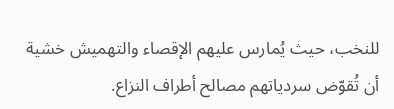للنخب، حيث يُمارس عليهم الإقصاء والتهميش خشية أن تُقوّض سردياتهم مصالح أطراف النزاع.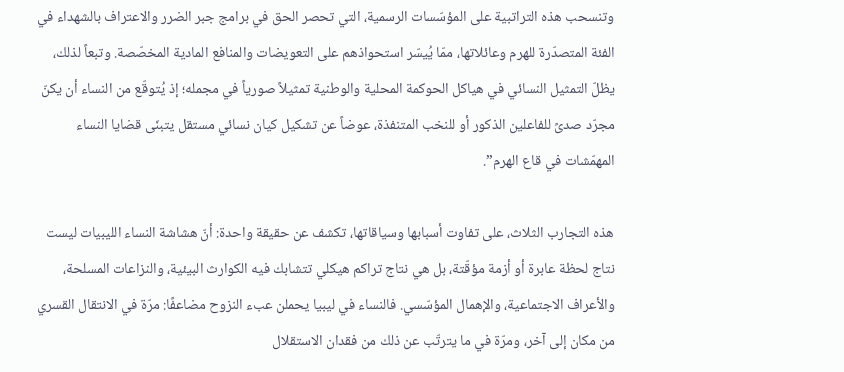وتنسحب هذه التراتبية على المؤسّسات الرسمية، التي تحصر الحق في برامج جبر الضرر والاعتراف بالشهداء في الفئة المتصدّرة للهرم وعائلاتها، ممّا يُيسّر استحواذهم على التعويضات والمنافع المادية المخصّصة. وتبعاً لذلك، يظلّ التمثيل النسائي في هياكل الحوكمة المحلية والوطنية تمثيلاً صورياً في مجمله؛ إذ يُتوقّع من النساء أن يكنّ مجرّد صدىً للفاعلين الذكور أو للنخب المتنفذة، عوضاً عن تشكيل كيان نسائي مستقل يتبنّى قضايا النساء المهمّشات في قاع الهرم”.

هذه التجارب الثلاث، على تفاوت أسبابها وسياقاتها، تكشف عن حقيقة واحدة: أنّ هشاشة النساء الليبيات ليست نتاج لحظة عابرة أو أزمة مؤقّتة، بل هي نتاج تراكم هيكلي تتشابك فيه الكوارث البيئية، والنزاعات المسلحة، والأعراف الاجتماعية، والإهمال المؤسّسي. فالنساء في ليبيا يحملن عبء النزوح مضاعفًا: مرّة في الانتقال القسري من مكان إلى آخر، ومرّة في ما يترتّب عن ذلك من فقدان الاستقلال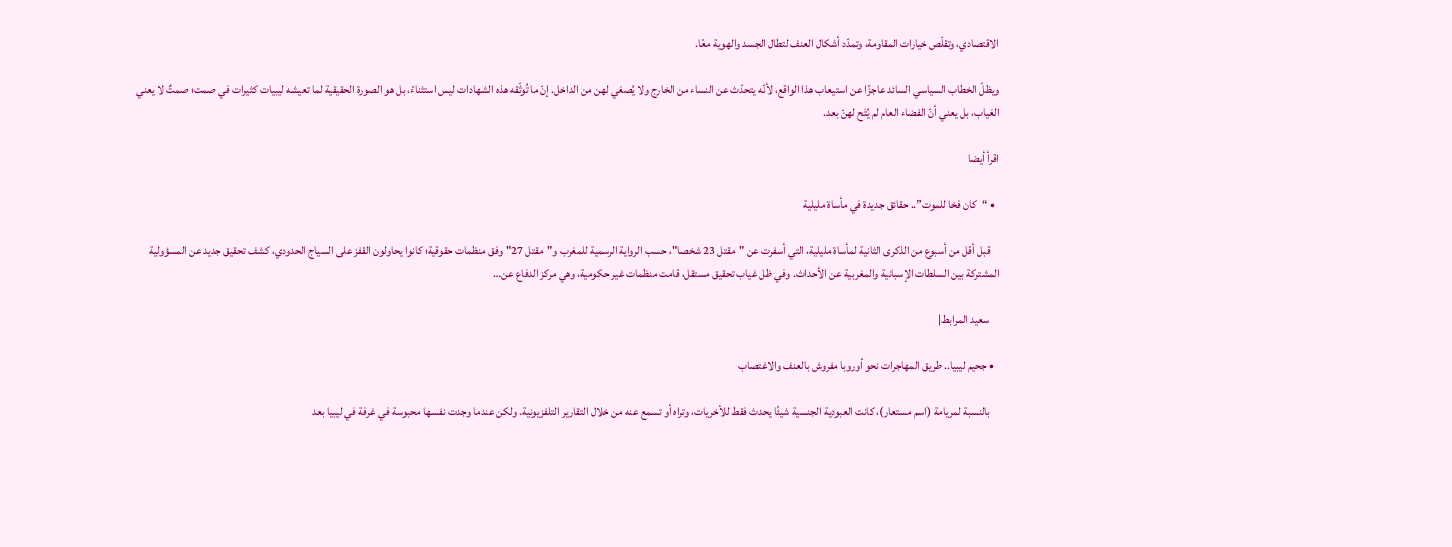الاقتصادي، وتقلّص خيارات المقاومة، وتمدّد أشكال العنف لتطال الجسد والهوية معًا.

ويظلّ الخطاب السياسي السائد عاجزًا عن استيعاب هذا الواقع، لأنّه يتحدّث عن النساء من الخارج ولا يُصغي لهن من الداخل. إنّ ما تُوثّقه هذه الشهادات ليس استثناءً، بل هو الصورة الحقيقية لما تعيشه ليبيات كثيرات في صمت؛ صمتٌ لا يعني الغياب، بل يعني أنّ الفضاء العام لم يُتَح لهنّ بعد.

اقرأ أيضا

  • “كان فخا للموت”.. حقائق جديدة في مأساة مليلية

    قبل أقل من أسبوع من الذكرى الثانية لمأساة مليلية، التي أسفرت عن "مقتل 23 شخصا"، حسب الرواية الرسمية للمغرب و"مقتل 27" وفق منظمات حقوقية؛ كانوا يحاولون القفز على السياج الحدودي، كشف تحقيق جديد عن المسؤولية المشتركة بين السلطات الإسبانية والمغربية عن الأحداث. وفي ظل غياب تحقيق مستقل، قامت منظمات غير حكومية، وهي مركز الدفاع عن…

    سعيد المرابط|

  • جحيم ليبيا.. طريق المهاجرات نحو أوروبا مفروش بالعنف والاغتصاب

    بالنسبة لمريامة (اسم مستعار)، كانت العبودية الجنسية شيئًا يحدث فقط للأخريات، وتراه أو تسمع عنه من خلال التقارير التلفزيونية. ولكن عندما وجدت نفسها محبوسة في غرفة في ليبيا بعد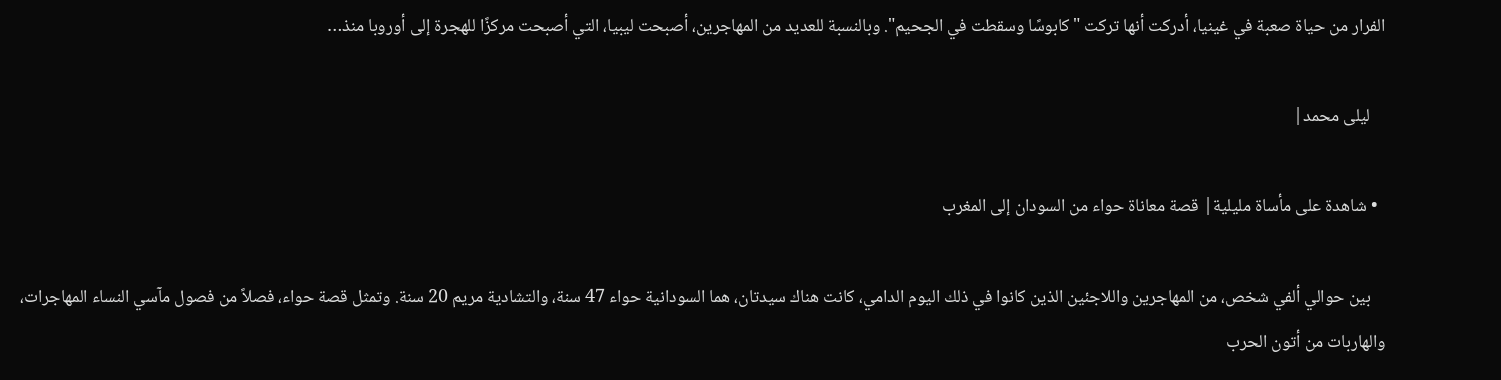الفرار من حياة صعبة في غينيا، أدركت أنها تركت "كابوسًا وسقطت في الجحيم". وبالنسبة للعديد من المهاجرين، أصبحت ليبيا، التي أصبحت مركزًا للهجرة إلى أوروبا منذ…

    ليلى محمد|

  • شاهدة على مأساة مليلية| قصة معاناة حواء من السودان إلى المغرب

    بين حوالي ألفي شخص، من المهاجرين واللاجئين الذين كانوا في ذلك اليوم الدامي، كانت هناك سيدتان، هما السودانية حواء 47 سنة، والتشادية مريم 20 سنة. وتمثل قصة حواء، فصلاً من فصول مآسي النساء المهاجرات، والهاربات من أتون الحرب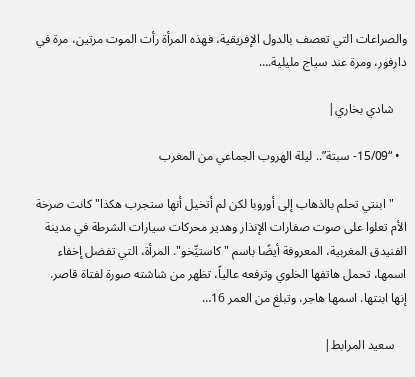والصراعات التي تعصف بالدول الإفريقية، فهذه المرأة رأت الموت مرتين، مرة في دارفور، ومرة عند سياج مليلية.…

    شادي بخاري|

  • “15/09- سبتة”.. ليلة الهروب الجماعي من المغرب

    "ابنتي تحلم بالذهاب إلى أوروبا لكن لم أتخيل أنها ستجرب هكذا" كانت صرخة  الأم تعلوا على صوت صفارات الإنذار وهدير محركات سيارات الشرطة في مدينة الفنيدق المغربية، المعروفة أيضًا باسم "كاستيِّخو". المرأة، التي تفضل إخفاء اسمها، تحمل هاتفها الخلوي وترفعه عالياً، تظهر من شاشته صورة لفتاة قاصر. إنها ابنتها. اسمها هاجر، وتبلغ من العمر 16…

    سعيد المرابط|